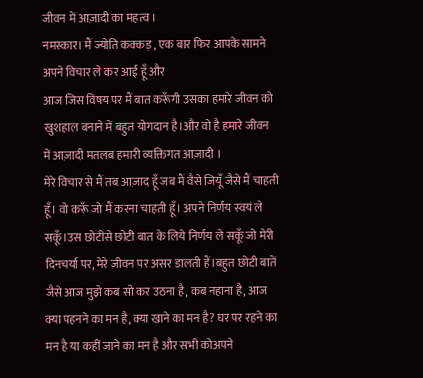जीवन में आज़ादी का महत्व ।
नमस्कार। मैं ज्योति कक्कड़ , एक बार फिर आपके सामने अपने विचार ले कर आई हूँ और
आज जिस विषय पर मैं बात करूँगी उसका हमारे जीवन को खुशहाल बनाने में बहुत योगदान है।और वो है हमारे जीवन में आज़ादी मतलब हमारी व्यक्तिगत आज़ादी ।
मेरे विचार से मैं तब आज़ाद हूँ जब मैं वैसे जियूँ जैसे मैं चाहती हूँ। वो करूँ जो मैं करना चाहती हूँ। अपने निर्णय स्वयं ले सकूँ।उस छोटीसे छोटी बात के लिये निर्णय ले सकूँ जो मेरी दिनचर्या पर, मेरे जीवन पर असर डालती हैं।बहुत छोटी बातें जैसे आज मुझे कब सो कर उठना है, कब नहाना है, आज क्या पहनने का मन है, क्या खाने का मन है? घर पर रहने का मन है या कहीं जाने का मन है और सभी कोअपने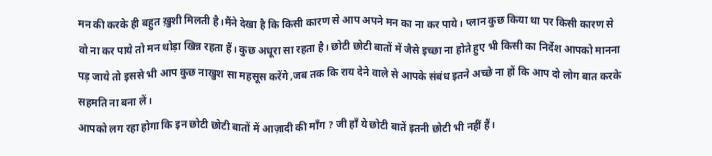मन की करके ही बहुत ख़ुशी मिलती है।मैंने देखा है कि किसी कारण से आप अपने मन का ना कर पाये। प्लान कुछ किया था पर किसी कारण से वो ना कर पाये तो मन थोड़ा खिन्न रहता हैं। कुछ अधूरा सा रहता है। छोटी छोटी बातों में जैसे इच्छा ना होते हुए भी किसी का निर्देश आपको मानना पड़ जाये तो इससे भी आप कुछ नाखुश सा महसूस करेंगे ,जब तक कि राय देने वाले से आपके संबंध इतने अच्छे ना हों कि आप दो लोग बात करके सहमति ना बना लें।
आपको लग रहा होगा कि इन छोटी छोटी बातों में आज़ादी की माँग ? जी हाँ ये छोटी बातें इतनी छोटी भी नहीं हैं।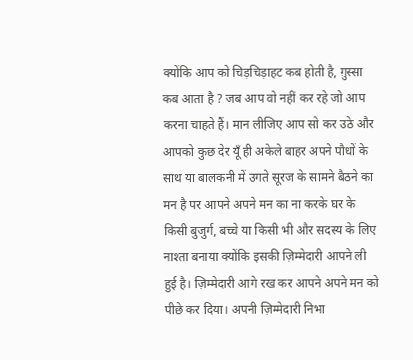क्योंकि आप को चिड़चिड़ाहट कब होती है, ग़ुस्सा कब आता है ? जब आप वो नहीं कर रहे जो आप करना चाहते हैं। मान लीजिए आप सो कर उठे और आपको कुछ देर यूँ ही अकेले बाहर अपने पौधों के साथ या बालकनी में उगते सूरज के सामने बैठने का मन है पर आपने अपने मन का ना करके घर के किसी बुजुर्ग, बच्चे या किसी भी और सदस्य के लिए नाश्ता बनाया क्योंकि इसकी ज़िम्मेदारी आपने ली हुई है। ज़िम्मेदारी आगे रख कर आपने अपने मन को पीछे कर दिया। अपनी ज़िम्मेदारी निभा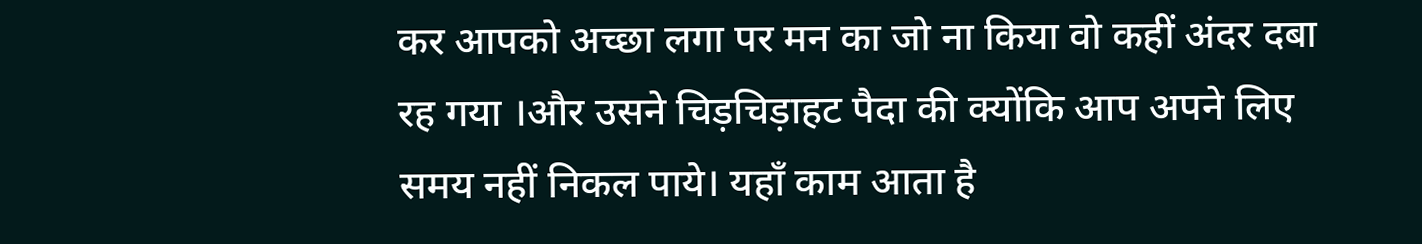कर आपको अच्छा लगा पर मन का जो ना किया वो कहीं अंदर दबा रह गया ।और उसने चिड़चिड़ाहट पैदा की क्योंकि आप अपने लिए समय नहीं निकल पाये। यहाँ काम आता है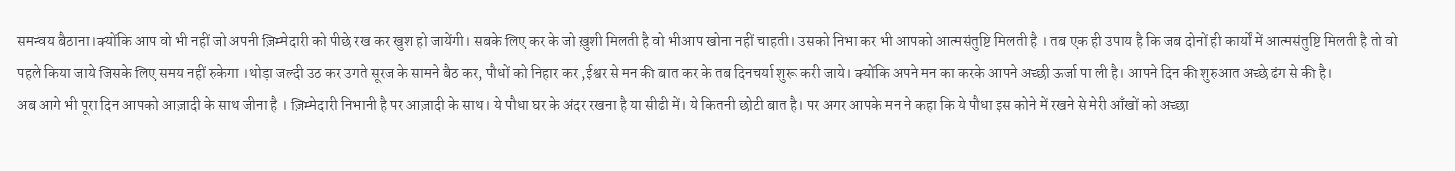समन्वय बैठाना।क्योंकि आप वो भी नहीं जो अपनी ज़िम्मेदारी को पीछे रख कर खुश हो जायेंगी। सबके लिए कर के जो ख़ुशी मिलती है वो भीआप खोना नहीं चाहती। उसको निभा कर भी आपको आत्मसंतुष्टि मिलती है । तब एक ही उपाय है कि जब दोनों ही कार्यों में आत्मसंतुष्टि मिलती है तो वो पहले किया जाये जिसके लिए समय नहीं रुकेगा ।थोड़ा जल्दी उठ कर उगते सूरज के सामने बैठ कर, पौधों को निहार कर ,ईश्वर से मन की बात कर के तब दिनचर्या शुरू करी जाये। क्योंकि अपने मन का करके आपने अच्छी ऊर्जा पा ली है। आपने दिन की शुरुआत अच्छे ढंग से की है।
अब आगे भी पूरा दिन आपको आज़ादी के साथ जीना है । ज़िम्मेदारी निभानी है पर आज़ादी के साथ। ये पौधा घर के अंदर रखना है या सीढी में। ये कितनी छोटी बात है। पर अगर आपके मन ने कहा कि ये पौधा इस कोने में रखने से मेरी आँखों को अच्छा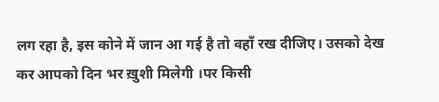लग रहा है, इस कोने में जान आ गई है तो वहाँ रख दीजिए। उसको देख कर आपको दिन भर ख़ुशी मिलेगी ।पर किसी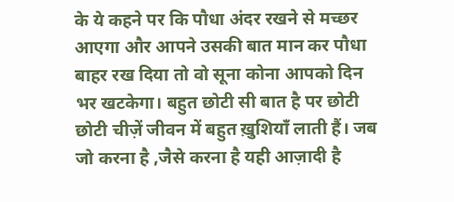के ये कहने पर कि पौधा अंदर रखने से मच्छर आएगा और आपने उसकी बात मान कर पौधा बाहर रख दिया तो वो सूना कोना आपको दिन भर खटकेगा। बहुत छोटी सी बात है पर छोटी छोटी चीज़ें जीवन में बहुत ख़ुशियाँ लाती हैं। जब जो करना है ,जैसे करना है यही आज़ादी है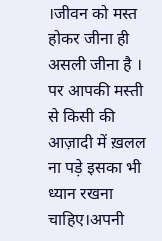।जीवन को मस्त होकर जीना ही असली जीना है । पर आपकी मस्ती से किसी की आज़ादी में ख़लल ना पड़े इसका भी ध्यान रखना चाहिए।अपनी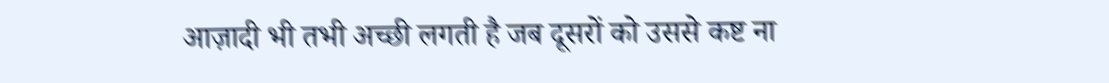आज़ादी भी तभी अच्छी लगती है जब दूसरों को उससे कष्ट ना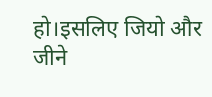हो।इसलिए जियो और जीने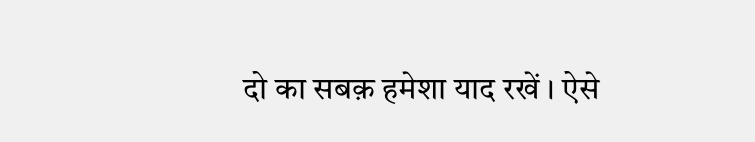दो का सबक़ हमेशा याद रखें । ऐसे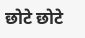छोटे छोटे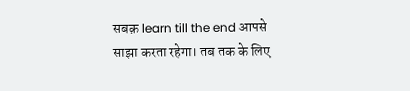सबक़ learn till the end आपसे साझा करता रहेगा। तब तक के लिए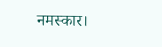नमस्कार।